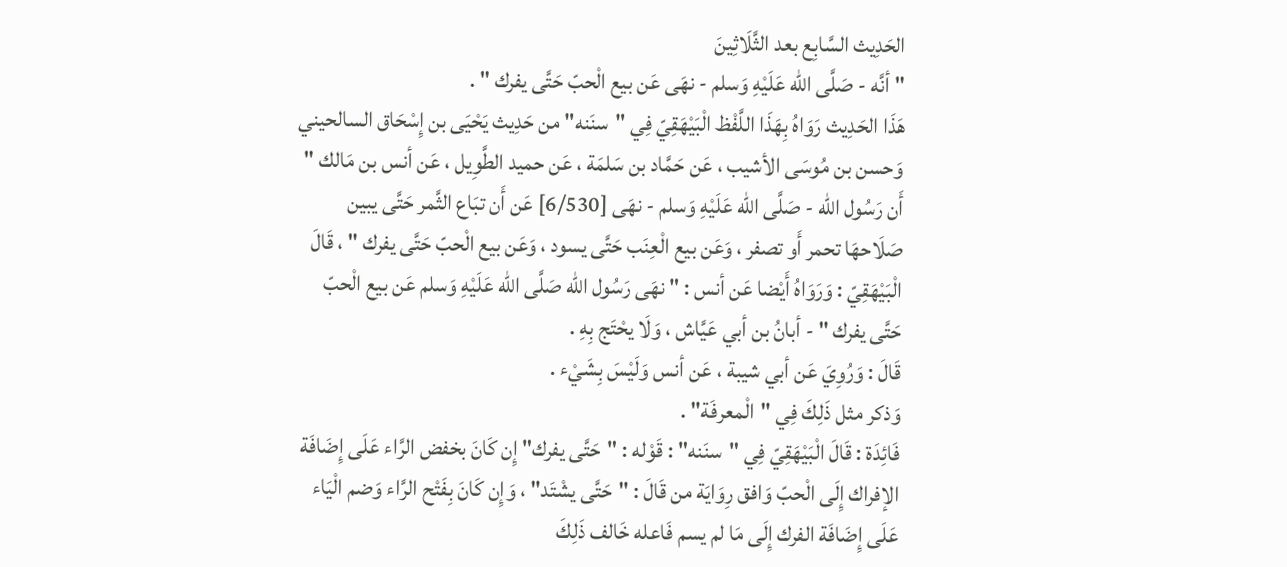الحَدِيث السَّابِع بعد الثَّلَاثِينَ
" أنَّه - صَلَّى الله عَلَيْهِ وَسلم - نهَى عَن بيع الْحبّ حَتَّى يفرك " .
هَذَا الحَدِيث رَوَاهُ بِهَذَا اللَّفْظ الْبَيْهَقِيّ فِي "سنَنه" من حَدِيث يَحْيَى بن إِسْحَاق السالحيني وَحسن بن مُوسَى الأشيب ، عَن حَمَّاد بن سَلمَة ، عَن حميد الطَّوِيل ، عَن أنس بن مَالك " أَن رَسُول الله - صَلَّى الله عَلَيْهِ وَسلم - نهَى [6/530] عَن أَن تبَاع الثَّمر حَتَّى يبين صَلَاحهَا تحمر أَو تصفر ، وَعَن بيع الْعِنَب حَتَّى يسود ، وَعَن بيع الْحبّ حَتَّى يفرك " ، قَالَ الْبَيْهَقِيّ : وَرَوَاهُ أَيْضا عَن أنس : " نهَى رَسُول الله صَلَّى الله عَلَيْهِ وَسلم عَن بيع الْحبّ حَتَّى يفرك " - أبانُ بن أبي عَيَّاش ، وَلَا يحْتَج بِهِ .
قَالَ : وَرُوِيَ عَن أبي شيبة ، عَن أنس وَلَيْسَ بِشَيْء .
وَذكر مثل ذَلِكَ فِي "الْمعرفَة" .
فَائِدَة : قَالَ الْبَيْهَقِيّ فِي "سنَنه" : قَوْله : "حَتَّى يفرك" إِن كَانَ بخفض الرَّاء عَلَى إِضَافَة الإفراك إِلَى الْحبّ وَافق رِوَايَة من قَالَ : "حَتَّى يشْتَد" ، وَإِن كَانَ بِفَتْح الرَّاء وَضم الْيَاء عَلَى إِضَافَة الفرك إِلَى مَا لم يسم فَاعله خَالف ذَلِكَ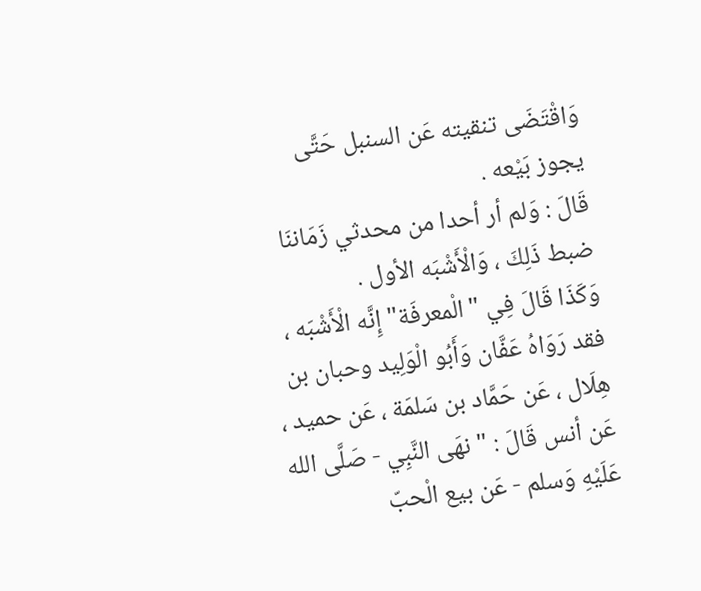وَاقْتَضَى تنقيته عَن السنبل حَتَّى يجوز بَيْعه .
قَالَ : وَلم أر أحدا من محدثي زَمَاننَا ضبط ذَلِكَ ، وَالْأَشْبَه الأول .
وَكَذَا قَالَ فِي "الْمعرفَة" إِنَّه الْأَشْبَه ، فقد رَوَاهُ عَفَّان وَأَبُو الْوَلِيد وحبان بن هِلَال ، عَن حَمَّاد بن سَلمَة ، عَن حميد ، عَن أنس قَالَ : " نهَى النَّبِي - صَلَّى الله عَلَيْهِ وَسلم - عَن بيع الْحبّ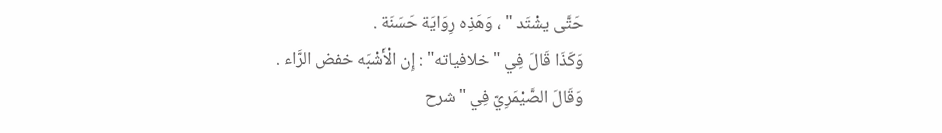حَتَّى يشْتَد " ، وَهَذِه رِوَايَة حَسَنَة .
وَكَذَا قَالَ فِي "خلافياته" : إِن الْأَشْبَه خفض الرَّاء .
وَقَالَ الصَّيْمَرِيّ فِي "شرح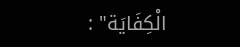الْكِفَايَة" :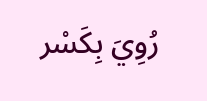رُوِيَ بِكَسْر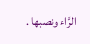الرَّاء ونصبها .